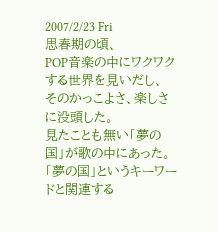2007/2/23 Fri
思春期の頃、
POP音楽の中にワクワクする世界を見いだし、
そのかっこよさ、楽しさに没頭した。
見たことも無い「夢の国」が歌の中にあった。
「夢の国」というキーワードと関連する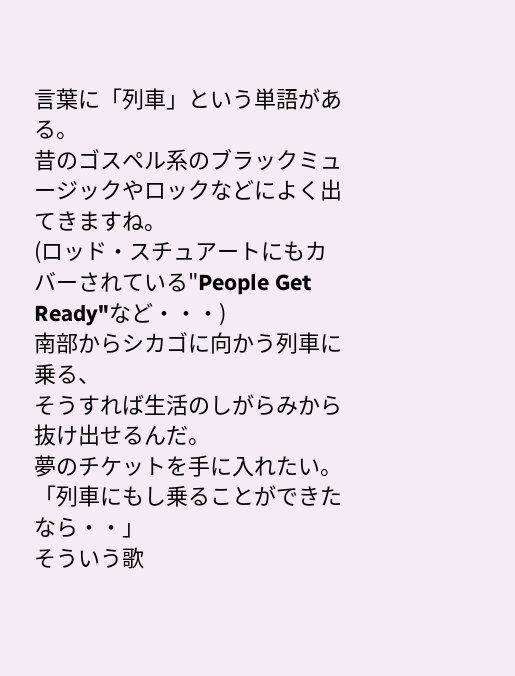言葉に「列車」という単語がある。
昔のゴスペル系のブラックミュージックやロックなどによく出てきますね。
(ロッド・スチュアートにもカバーされている"People Get Ready"など・・・)
南部からシカゴに向かう列車に乗る、
そうすれば生活のしがらみから抜け出せるんだ。
夢のチケットを手に入れたい。
「列車にもし乗ることができたなら・・」
そういう歌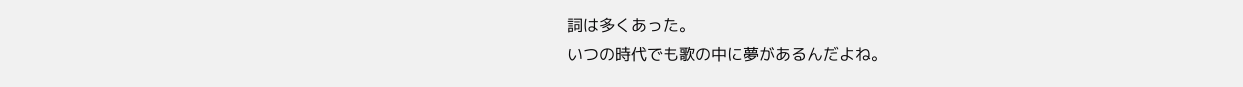詞は多くあった。
いつの時代でも歌の中に夢があるんだよね。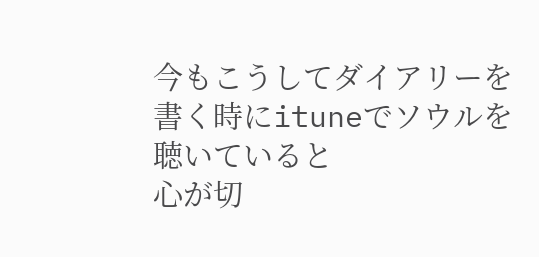今もこうしてダイアリーを書く時にituneでソウルを聴いていると
心が切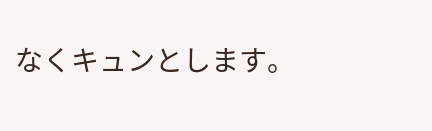なくキュンとします。